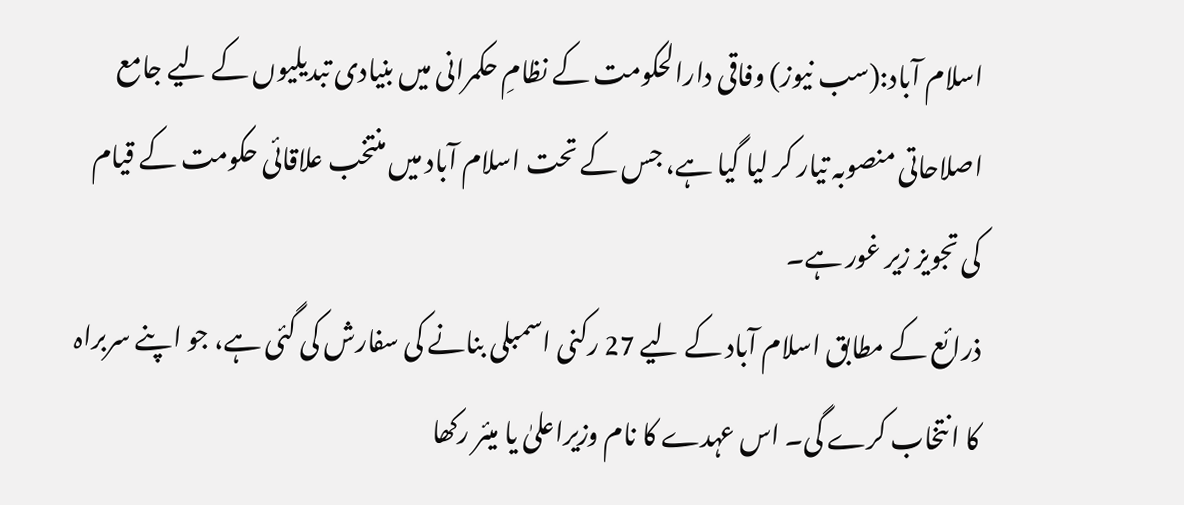اسلام آباد:(سب نیوز) وفاقی دارالحکومت کے نظامِ حکمرانی میں بنیادی تبدیلیوں کے لیے جامع اصلاحاتی منصوبہ تیار کر لیا گیا ہے، جس کے تحت اسلام آباد میں منتخب علاقائی حکومت کے قیام کی تجویز زیر غور ہے۔
ذرائع کے مطابق اسلام آباد کے لیے 27 رکنی اسمبلی بنانے کی سفارش کی گئی ہے، جو اپنے سربراہ کا انتخاب کرے گی۔ اس عہدے کا نام وزیراعلیٰ یا میئر رکھا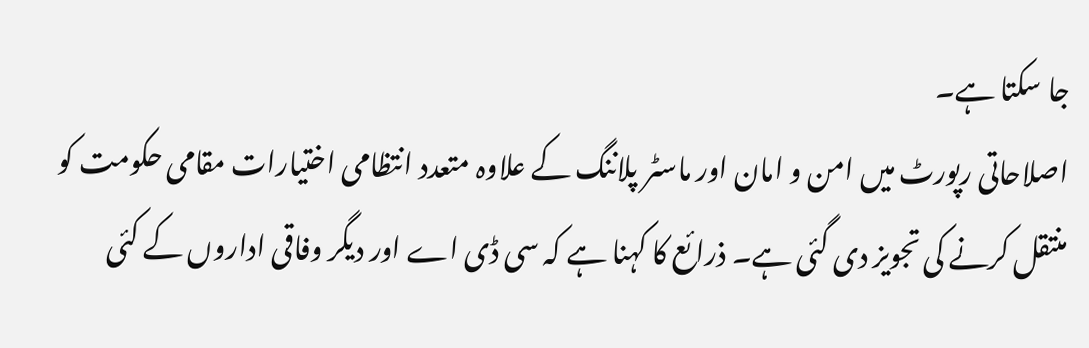جا سکتا ہے۔
اصلاحاتی رپورٹ میں امن و امان اور ماسٹر پلاننگ کے علاوہ متعدد انتظامی اختیارات مقامی حکومت کو منتقل کرنے کی تجویز دی گئی ہے۔ ذرائع کا کہنا ہے کہ سی ڈی اے اور دیگر وفاقی اداروں کے کئی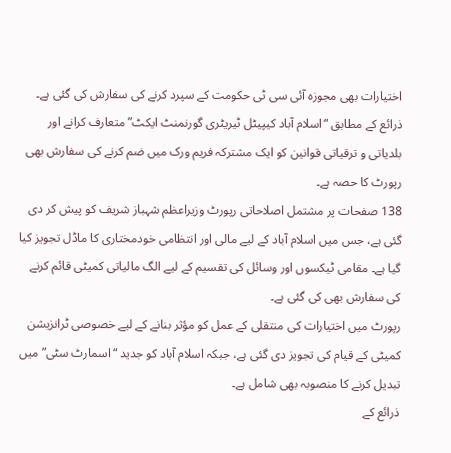اختیارات بھی مجوزہ آئی سی ٹی حکومت کے سپرد کرنے کی سفارش کی گئی ہے۔
ذرائع کے مطابق “اسلام آباد کیپیٹل ٹیریٹری گورنمنٹ ایکٹ” متعارف کرانے اور بلدیاتی و ترقیاتی قوانین کو ایک مشترکہ فریم ورک میں ضم کرنے کی سفارش بھی رپورٹ کا حصہ ہے۔
138 صفحات پر مشتمل اصلاحاتی رپورٹ وزیراعظم شہباز شریف کو پیش کر دی گئی ہے، جس میں اسلام آباد کے لیے مالی اور انتظامی خودمختاری کا ماڈل تجویز کیا گیا ہے۔ مقامی ٹیکسوں اور وسائل کی تقسیم کے لیے الگ مالیاتی کمیٹی قائم کرنے کی سفارش بھی کی گئی ہے۔
رپورٹ میں اختیارات کی منتقلی کے عمل کو مؤثر بنانے کے لیے خصوصی ٹرانزیشن کمیٹی کے قیام کی تجویز دی گئی ہے، جبکہ اسلام آباد کو جدید “اسمارٹ سٹی” میں تبدیل کرنے کا منصوبہ بھی شامل ہے۔
ذرائع کے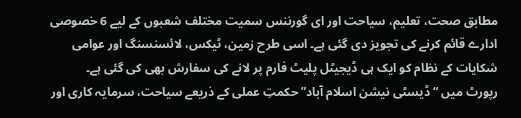مطابق صحت، تعلیم، سیاحت اور ای گورننس سمیت مختلف شعبوں کے لیے 6 خصوصی ادارے قائم کرنے کی تجویز دی گئی ہے۔ اسی طرح زمین، ٹیکس، لائسنسنگ اور عوامی شکایات کے نظام کو ایک ہی ڈیجیٹل پلیٹ فارم پر لانے کی سفارش بھی کی گئی ہے۔
رپورٹ میں “ڈیسٹی نیشن اسلام آباد” حکمتِ عملی کے ذریعے سیاحت، سرمایہ کاری اور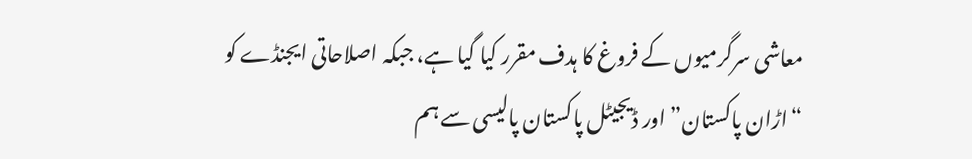معاشی سرگرمیوں کے فروغ کا ہدف مقرر کیا گیا ہے، جبکہ اصلاحاتی ایجنڈے کو “اڑان پاکستان” اور ڈیجیٹل پاکستان پالیسی سے ہم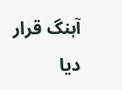آہنگ قرار دیا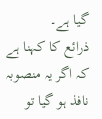گیا ہے۔
ذرائع کا کہنا ہے کہ اگر یہ منصوبہ نافذ ہو گیا تو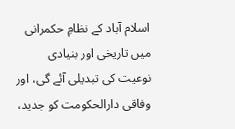اسلام آباد کے نظامِ حکمرانی میں تاریخی اور بنیادی نوعیت کی تبدیلی آئے گی، اور وفاقی دارالحکومت کو جدید،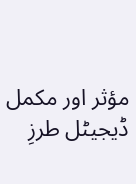مؤثر اور مکمل ڈیجیٹل طرزِ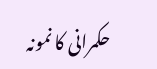حکمرانی کا نمونہ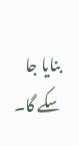بنایا جا سکے گا۔